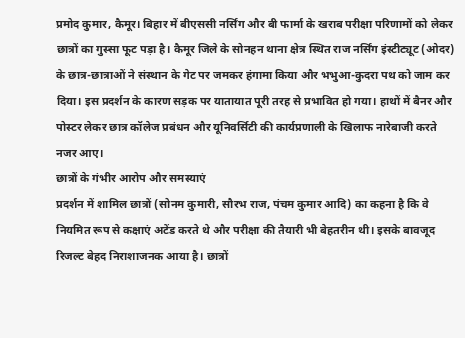प्रमोद कुमार, कैमूर। बिहार में बीएससी नर्सिंग और बी फार्मा के खराब परीक्षा परिणामों को लेकर छात्रों का गुस्सा फूट पड़ा है। कैमूर जिले के सोनहन थाना क्षेत्र स्थित राज नर्सिंग इंस्टीट्यूट (ओदर) के छात्र-छात्राओं ने संस्थान के गेट पर जमकर हंगामा किया और भभुआ-कुदरा पथ को जाम कर दिया। इस प्रदर्शन के कारण सड़क पर यातायात पूरी तरह से प्रभावित हो गया। हाथों में बैनर और पोस्टर लेकर छात्र कॉलेज प्रबंधन और यूनिवर्सिटी की कार्यप्रणाली के खिलाफ नारेबाजी करते नजर आए।
छात्रों के गंभीर आरोप और समस्याएं
प्रदर्शन में शामिल छात्रों (सोनम कुमारी, सौरभ राज, पंचम कुमार आदि) का कहना है कि वे नियमित रूप से कक्षाएं अटेंड करते थे और परीक्षा की तैयारी भी बेहतरीन थी। इसके बावजूद रिजल्ट बेहद निराशाजनक आया है। छात्रों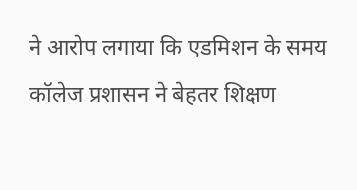ने आरोप लगाया कि एडमिशन के समय कॉलेज प्रशासन ने बेहतर शिक्षण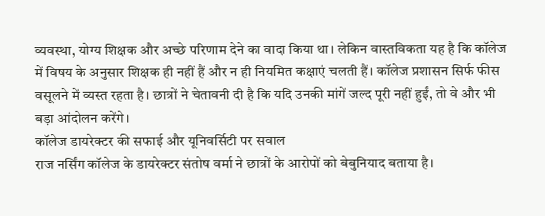व्यवस्था, योग्य शिक्षक और अच्छे परिणाम देने का वादा किया था। लेकिन वास्तविकता यह है कि कॉलेज में विषय के अनुसार शिक्षक ही नहीं हैं और न ही नियमित कक्षाएं चलती हैं। कॉलेज प्रशासन सिर्फ फीस वसूलने में व्यस्त रहता है। छात्रों ने चेतावनी दी है कि यदि उनकी मांगें जल्द पूरी नहीं हुईं, तो वे और भी बड़ा आंदोलन करेंगे।
कॉलेज डायरेक्टर की सफाई और यूनिवर्सिटी पर सवाल
राज नर्सिंग कॉलेज के डायरेक्टर संतोष वर्मा ने छात्रों के आरोपों को बेबुनियाद बताया है।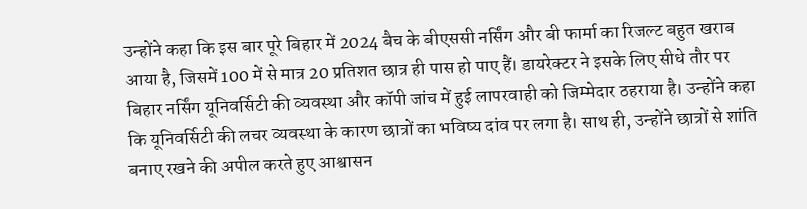उन्होंने कहा कि इस बार पूरे बिहार में 2024 बैच के बीएससी नर्सिंग और बी फार्मा का रिजल्ट बहुत खराब आया है, जिसमें 100 में से मात्र 20 प्रतिशत छात्र ही पास हो पाए हैं। डायरेक्टर ने इसके लिए सीधे तौर पर बिहार नर्सिंग यूनिवर्सिटी की व्यवस्था और कॉपी जांच में हुई लापरवाही को जिम्मेदार ठहराया है। उन्होंने कहा कि यूनिवर्सिटी की लचर व्यवस्था के कारण छात्रों का भविष्य दांव पर लगा है। साथ ही, उन्होंने छात्रों से शांति बनाए रखने की अपील करते हुए आश्वासन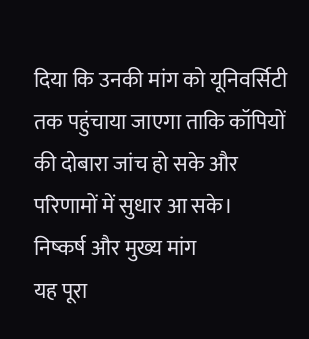दिया कि उनकी मांग को यूनिवर्सिटी तक पहुंचाया जाएगा ताकि कॉपियों की दोबारा जांच हो सके और परिणामों में सुधार आ सके।
निष्कर्ष और मुख्य मांग
यह पूरा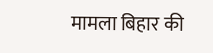मामला बिहार की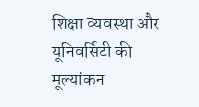शिक्षा व्यवस्था और यूनिवर्सिटी की मूल्यांकन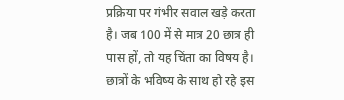प्रक्रिया पर गंभीर सवाल खड़े करता है। जब 100 में से मात्र 20 छात्र ही पास हों, तो यह चिंता का विषय है। छात्रों के भविष्य के साथ हो रहे इस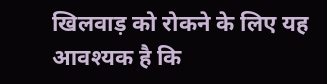खिलवाड़ को रोकने के लिए यह आवश्यक है कि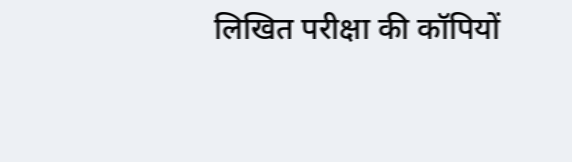लिखित परीक्षा की कॉपियों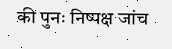की पुनः निष्पक्ष जांच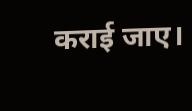कराई जाए।